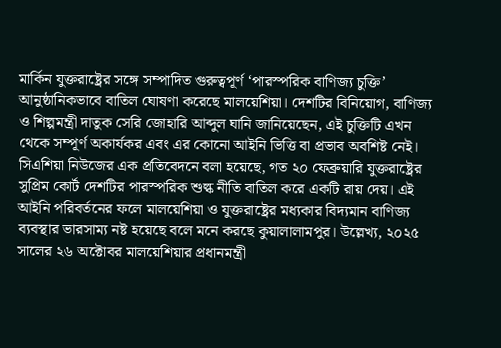মার্কিন যুক্তরাষ্ট্রের সঙ্গে সম্পাদিত গুরুত্বপূর্ণ ‘পারস্পরিক বাণিজ্য চুক্তি’ আনুষ্ঠানিকভাবে বাতিল ঘোষণা করেছে মালয়েশিয়া। দেশটির বিনিয়োগ, বাণিজ্য ও শিল্পমন্ত্রী দাতুক সেরি জোহারি আব্দুল ঘানি জানিয়েছেন, এই চুক্তিটি এখন থেকে সম্পূর্ণ অকার্যকর এবং এর কোনো আইনি ভিত্তি বা প্রভাব অবশিষ্ট নেই।
সিএশিয়া নিউজের এক প্রতিবেদনে বলা হয়েছে, গত ২০ ফেব্রুয়ারি যুক্তরাষ্ট্রের সুপ্রিম কোর্ট দেশটির পারস্পরিক শুল্ক নীতি বাতিল করে একটি রায় দেয়। এই আইনি পরিবর্তনের ফলে মালয়েশিয়া ও যুক্তরাষ্ট্রের মধ্যকার বিদ্যমান বাণিজ্য ব্যবস্থার ভারসাম্য নষ্ট হয়েছে বলে মনে করছে কুয়ালালামপুর। উল্লেখ্য, ২০২৫ সালের ২৬ অক্টোবর মালয়েশিয়ার প্রধানমন্ত্রী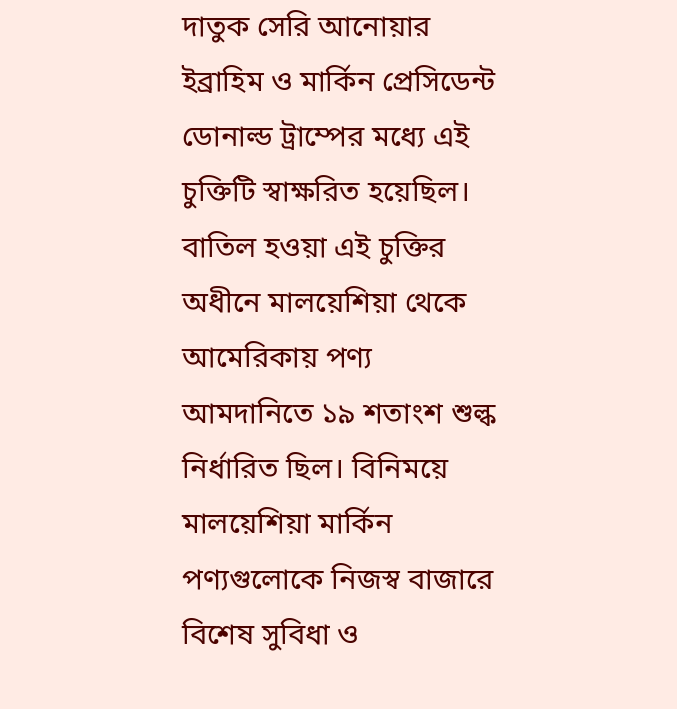দাতুক সেরি আনোয়ার ইব্রাহিম ও মার্কিন প্রেসিডেন্ট ডোনাল্ড ট্রাম্পের মধ্যে এই চুক্তিটি স্বাক্ষরিত হয়েছিল।
বাতিল হওয়া এই চুক্তির অধীনে মালয়েশিয়া থেকে আমেরিকায় পণ্য আমদানিতে ১৯ শতাংশ শুল্ক নির্ধারিত ছিল। বিনিময়ে মালয়েশিয়া মার্কিন পণ্যগুলোকে নিজস্ব বাজারে বিশেষ সুবিধা ও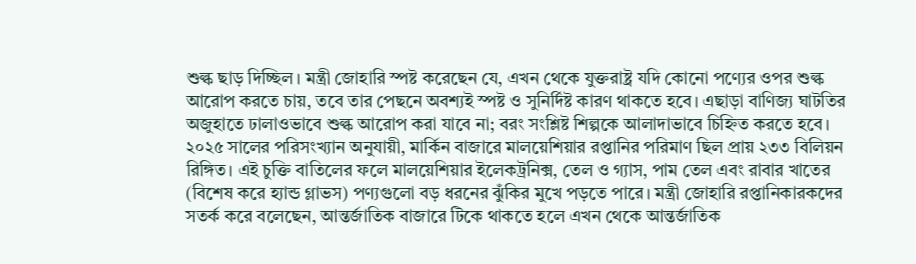শুল্ক ছাড় দিচ্ছিল। মন্ত্রী জোহারি স্পষ্ট করেছেন যে, এখন থেকে যুক্তরাষ্ট্র যদি কোনো পণ্যের ওপর শুল্ক আরোপ করতে চায়, তবে তার পেছনে অবশ্যই স্পষ্ট ও সুনির্দিষ্ট কারণ থাকতে হবে। এছাড়া বাণিজ্য ঘাটতির অজুহাতে ঢালাওভাবে শুল্ক আরোপ করা যাবে না; বরং সংশ্লিষ্ট শিল্পকে আলাদাভাবে চিহ্নিত করতে হবে।
২০২৫ সালের পরিসংখ্যান অনুযায়ী, মার্কিন বাজারে মালয়েশিয়ার রপ্তানির পরিমাণ ছিল প্রায় ২৩৩ বিলিয়ন রিঙ্গিত। এই চুক্তি বাতিলের ফলে মালয়েশিয়ার ইলেকট্রনিক্স, তেল ও গ্যাস, পাম তেল এবং রাবার খাতের (বিশেষ করে হ্যান্ড গ্লাভস) পণ্যগুলো বড় ধরনের ঝুঁকির মুখে পড়তে পারে। মন্ত্রী জোহারি রপ্তানিকারকদের সতর্ক করে বলেছেন, আন্তর্জাতিক বাজারে টিকে থাকতে হলে এখন থেকে আন্তর্জাতিক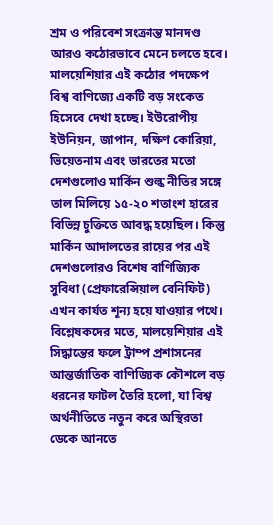শ্রম ও পরিবেশ সংক্রান্ত মানদণ্ড আরও কঠোরভাবে মেনে চলতে হবে।
মালয়েশিয়ার এই কঠোর পদক্ষেপ বিশ্ব বাণিজ্যে একটি বড় সংকেত হিসেবে দেখা হচ্ছে। ইউরোপীয় ইউনিয়ন, জাপান, দক্ষিণ কোরিয়া, ভিয়েতনাম এবং ভারতের মতো দেশগুলোও মার্কিন শুল্ক নীতির সঙ্গে তাল মিলিয়ে ১৫-২০ শতাংশ হারের বিভিন্ন চুক্তিতে আবদ্ধ হয়েছিল। কিন্তু মার্কিন আদালতের রায়ের পর এই দেশগুলোরও বিশেষ বাণিজ্যিক সুবিধা (প্রেফারেন্সিয়াল বেনিফিট) এখন কার্যত শূন্য হয়ে যাওয়ার পথে।
বিশ্লেষকদের মতে, মালয়েশিয়ার এই সিদ্ধান্তের ফলে ট্রাম্প প্রশাসনের আন্তর্জাতিক বাণিজ্যিক কৌশলে বড় ধরনের ফাটল তৈরি হলো, যা বিশ্ব অর্থনীতিতে নতুন করে অস্থিরতা ডেকে আনতে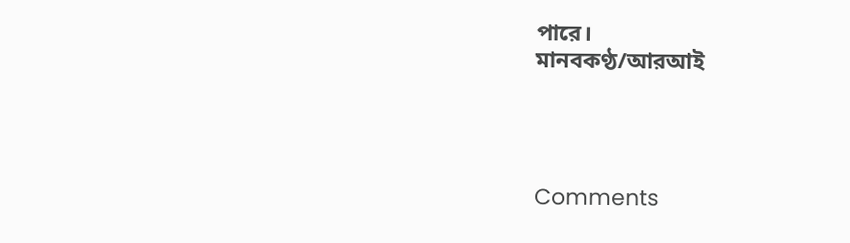পারে।
মানবকণ্ঠ/আরআই




Comments